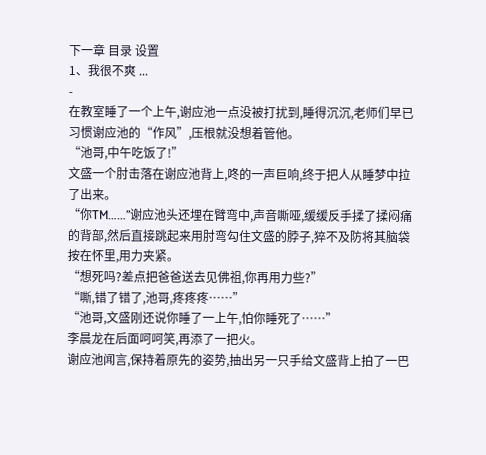下一章 目录 设置
1、我很不爽 ...
-
在教室睡了一个上午,谢应池一点没被打扰到,睡得沉沉,老师们早已习惯谢应池的“作风”,压根就没想着管他。
“池哥,中午吃饭了!”
文盛一个肘击落在谢应池背上,咚的一声巨响,终于把人从睡梦中拉了出来。
“你TM……”谢应池头还埋在臂弯中,声音嘶哑,缓缓反手揉了揉闷痛的背部,然后直接跳起来用肘弯勾住文盛的脖子,猝不及防将其脑袋按在怀里,用力夹紧。
“想死吗?差点把爸爸送去见佛祖,你再用力些?”
“嘶,错了错了,池哥,疼疼疼……”
“池哥,文盛刚还说你睡了一上午,怕你睡死了……”
李晨龙在后面呵呵笑,再添了一把火。
谢应池闻言,保持着原先的姿势,抽出另一只手给文盛背上拍了一巴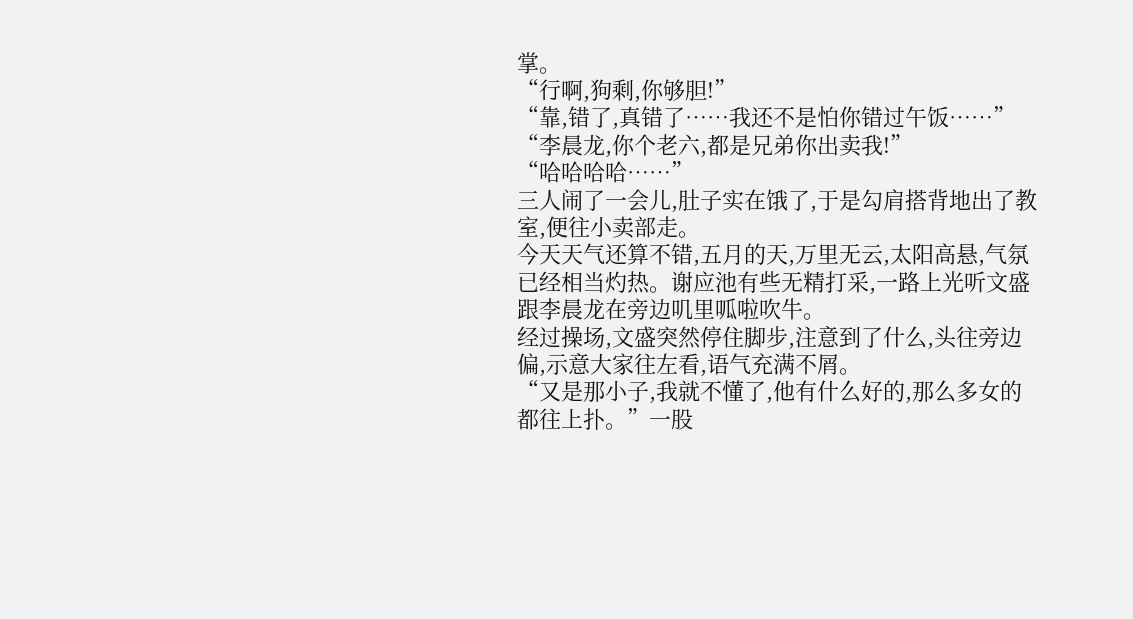掌。
“行啊,狗剩,你够胆!”
“靠,错了,真错了……我还不是怕你错过午饭……”
“李晨龙,你个老六,都是兄弟你出卖我!”
“哈哈哈哈……”
三人闹了一会儿,肚子实在饿了,于是勾肩搭背地出了教室,便往小卖部走。
今天天气还算不错,五月的天,万里无云,太阳高悬,气氛已经相当灼热。谢应池有些无精打采,一路上光听文盛跟李晨龙在旁边叽里呱啦吹牛。
经过操场,文盛突然停住脚步,注意到了什么,头往旁边偏,示意大家往左看,语气充满不屑。
“又是那小子,我就不懂了,他有什么好的,那么多女的都往上扑。”一股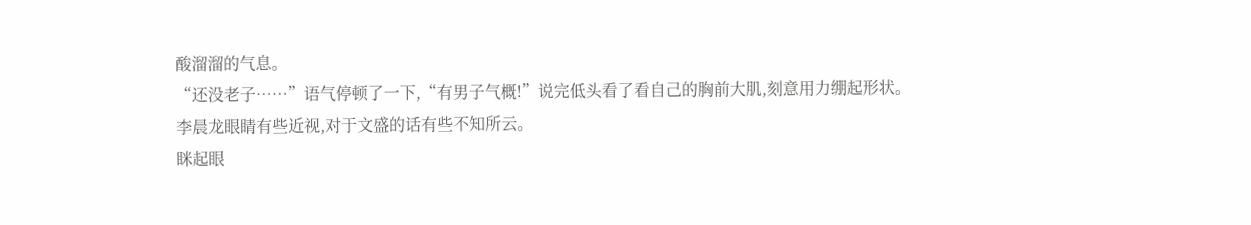酸溜溜的气息。
“还没老子……”语气停顿了一下,“有男子气概!”说完低头看了看自己的胸前大肌,刻意用力绷起形状。
李晨龙眼睛有些近视,对于文盛的话有些不知所云。
眯起眼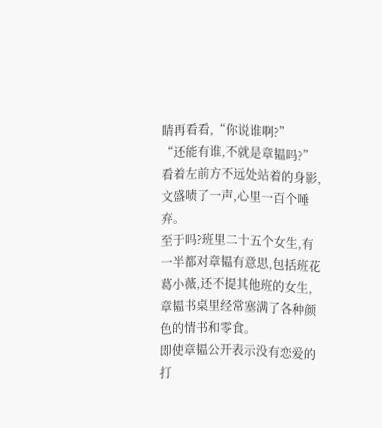睛再看看,“你说谁啊?”
“还能有谁,不就是章韫吗?”
看着左前方不远处站着的身影,文盛啧了一声,心里一百个唾弃。
至于吗?班里二十五个女生,有一半都对章韫有意思,包括班花葛小薇,还不提其他班的女生,章韫书桌里经常塞满了各种颜色的情书和零食。
即使章韫公开表示没有恋爱的打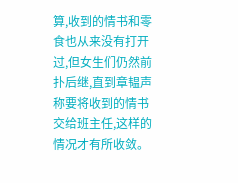算,收到的情书和零食也从来没有打开过,但女生们仍然前扑后继,直到章韫声称要将收到的情书交给班主任,这样的情况才有所收敛。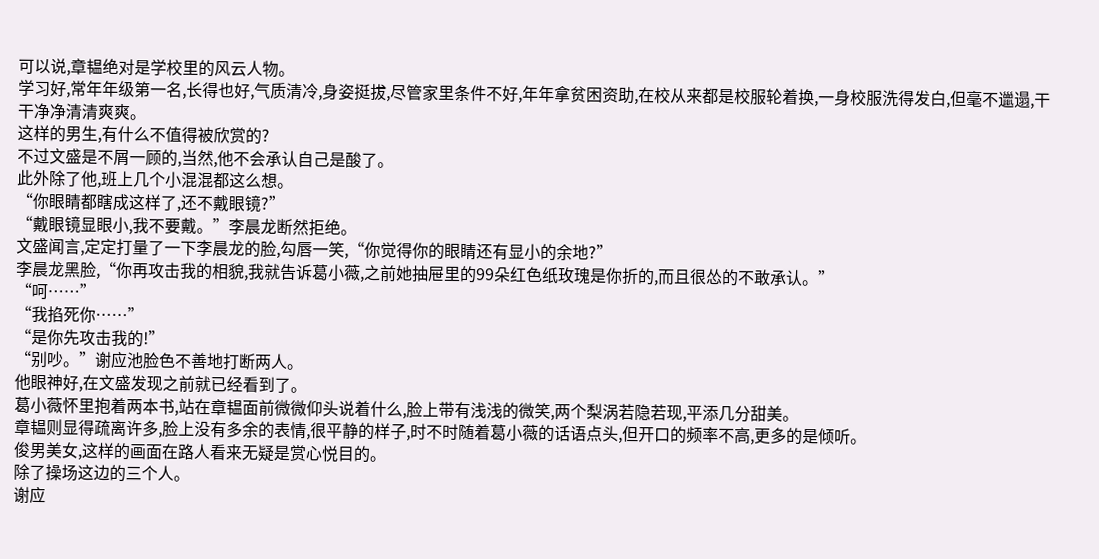可以说,章韫绝对是学校里的风云人物。
学习好,常年年级第一名,长得也好,气质清冷,身姿挺拔,尽管家里条件不好,年年拿贫困资助,在校从来都是校服轮着换,一身校服洗得发白,但毫不邋遢,干干净净清清爽爽。
这样的男生,有什么不值得被欣赏的?
不过文盛是不屑一顾的,当然,他不会承认自己是酸了。
此外除了他,班上几个小混混都这么想。
“你眼睛都瞎成这样了,还不戴眼镜?”
“戴眼镜显眼小,我不要戴。”李晨龙断然拒绝。
文盛闻言,定定打量了一下李晨龙的脸,勾唇一笑,“你觉得你的眼睛还有显小的余地?”
李晨龙黑脸,“你再攻击我的相貌,我就告诉葛小薇,之前她抽屉里的99朵红色纸玫瑰是你折的,而且很怂的不敢承认。”
“呵……”
“我掐死你……”
“是你先攻击我的!”
“别吵。”谢应池脸色不善地打断两人。
他眼神好,在文盛发现之前就已经看到了。
葛小薇怀里抱着两本书,站在章韫面前微微仰头说着什么,脸上带有浅浅的微笑,两个梨涡若隐若现,平添几分甜美。
章韫则显得疏离许多,脸上没有多余的表情,很平静的样子,时不时随着葛小薇的话语点头,但开口的频率不高,更多的是倾听。
俊男美女,这样的画面在路人看来无疑是赏心悦目的。
除了操场这边的三个人。
谢应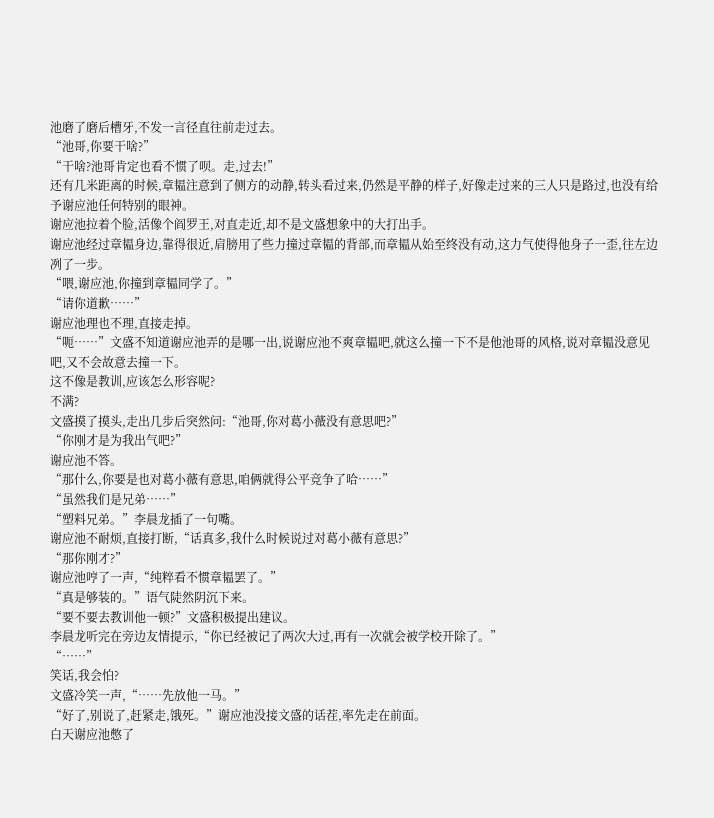池磨了磨后槽牙,不发一言径直往前走过去。
“池哥,你要干啥?”
“干啥?池哥肯定也看不惯了呗。走,过去!”
还有几米距离的时候,章韫注意到了侧方的动静,转头看过来,仍然是平静的样子,好像走过来的三人只是路过,也没有给予谢应池任何特别的眼神。
谢应池拉着个脸,活像个阎罗王,对直走近,却不是文盛想象中的大打出手。
谢应池经过章韫身边,靠得很近,肩膀用了些力撞过章韫的背部,而章韫从始至终没有动,这力气使得他身子一歪,往左边冽了一步。
“喂,谢应池,你撞到章韫同学了。”
“请你道歉……”
谢应池理也不理,直接走掉。
“呃……”文盛不知道谢应池弄的是哪一出,说谢应池不爽章韫吧,就这么撞一下不是他池哥的风格,说对章韫没意见吧,又不会故意去撞一下。
这不像是教训,应该怎么形容呢?
不满?
文盛摸了摸头,走出几步后突然问:“池哥,你对葛小薇没有意思吧?”
“你刚才是为我出气吧?”
谢应池不答。
“那什么,你要是也对葛小薇有意思,咱俩就得公平竞争了哈……”
“虽然我们是兄弟……”
“塑料兄弟。”李晨龙插了一句嘴。
谢应池不耐烦,直接打断,“话真多,我什么时候说过对葛小薇有意思?”
“那你刚才?”
谢应池哼了一声,“纯粹看不惯章韫罢了。”
“真是够装的。”语气陡然阴沉下来。
“要不要去教训他一顿?”文盛积极提出建议。
李晨龙听完在旁边友情提示,“你已经被记了两次大过,再有一次就会被学校开除了。”
“……”
笑话,我会怕?
文盛冷笑一声,“……先放他一马。”
“好了,别说了,赶紧走,饿死。”谢应池没接文盛的话茬,率先走在前面。
白天谢应池憋了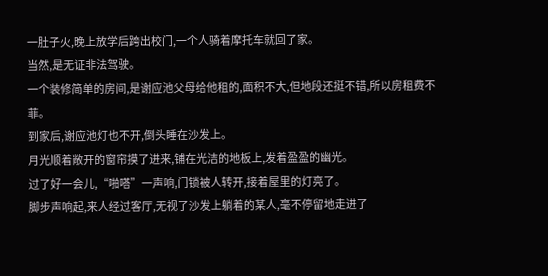一肚子火,晚上放学后跨出校门,一个人骑着摩托车就回了家。
当然,是无证非法驾驶。
一个装修简单的房间,是谢应池父母给他租的,面积不大,但地段还挺不错,所以房租费不菲。
到家后,谢应池灯也不开,倒头睡在沙发上。
月光顺着敞开的窗帘摸了进来,铺在光洁的地板上,发着盈盈的幽光。
过了好一会儿,“啪嗒”一声响,门锁被人转开,接着屋里的灯亮了。
脚步声响起,来人经过客厅,无视了沙发上躺着的某人,毫不停留地走进了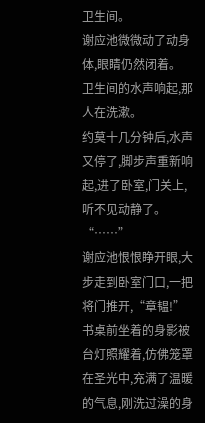卫生间。
谢应池微微动了动身体,眼睛仍然闭着。
卫生间的水声响起,那人在洗漱。
约莫十几分钟后,水声又停了,脚步声重新响起,进了卧室,门关上,听不见动静了。
“……”
谢应池恨恨睁开眼,大步走到卧室门口,一把将门推开,“章韫!”
书桌前坐着的身影被台灯照耀着,仿佛笼罩在圣光中,充满了温暖的气息,刚洗过澡的身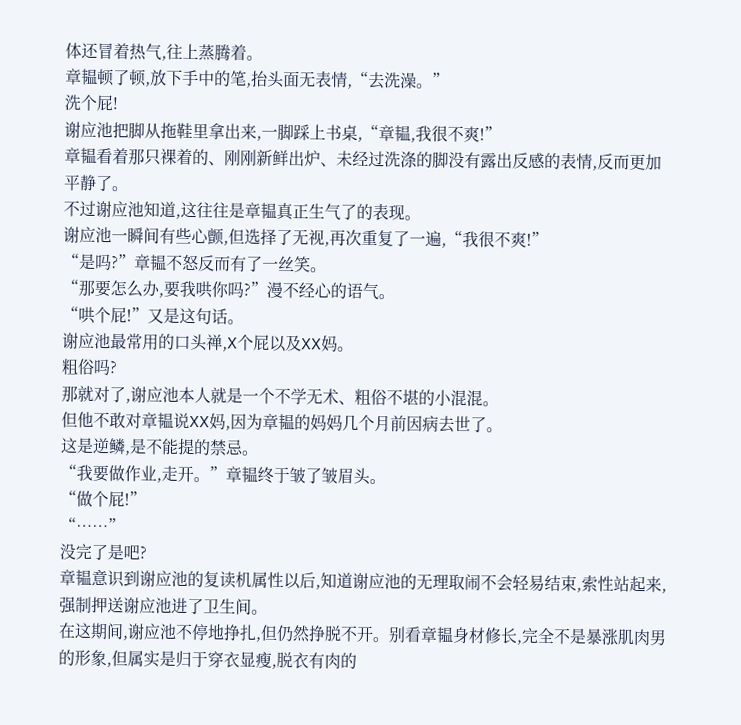体还冒着热气,往上蒸腾着。
章韫顿了顿,放下手中的笔,抬头面无表情,“去洗澡。”
洗个屁!
谢应池把脚从拖鞋里拿出来,一脚踩上书桌,“章韫,我很不爽!”
章韫看着那只裸着的、刚刚新鲜出炉、未经过洗涤的脚没有露出反感的表情,反而更加平静了。
不过谢应池知道,这往往是章韫真正生气了的表现。
谢应池一瞬间有些心颤,但选择了无视,再次重复了一遍,“我很不爽!”
“是吗?”章韫不怒反而有了一丝笑。
“那要怎么办,要我哄你吗?”漫不经心的语气。
“哄个屁!”又是这句话。
谢应池最常用的口头禅,X个屁以及XX妈。
粗俗吗?
那就对了,谢应池本人就是一个不学无术、粗俗不堪的小混混。
但他不敢对章韫说XX妈,因为章韫的妈妈几个月前因病去世了。
这是逆鳞,是不能提的禁忌。
“我要做作业,走开。”章韫终于皱了皱眉头。
“做个屁!”
“……”
没完了是吧?
章韫意识到谢应池的复读机属性以后,知道谢应池的无理取闹不会轻易结束,索性站起来,强制押送谢应池进了卫生间。
在这期间,谢应池不停地挣扎,但仍然挣脱不开。别看章韫身材修长,完全不是暴涨肌肉男的形象,但属实是归于穿衣显瘦,脱衣有肉的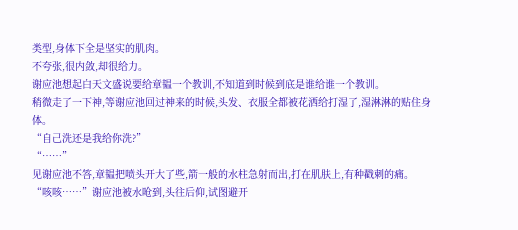类型,身体下全是坚实的肌肉。
不夸张,很内敛,却很给力。
谢应池想起白天文盛说要给章韫一个教训,不知道到时候到底是谁给谁一个教训。
稍微走了一下神,等谢应池回过神来的时候,头发、衣服全都被花洒给打湿了,湿淋淋的贴住身体。
“自己洗还是我给你洗?”
“……”
见谢应池不答,章韫把喷头开大了些,箭一般的水柱急射而出,打在肌肤上,有种戳刺的痛。
“咳咳……”谢应池被水呛到,头往后仰,试图避开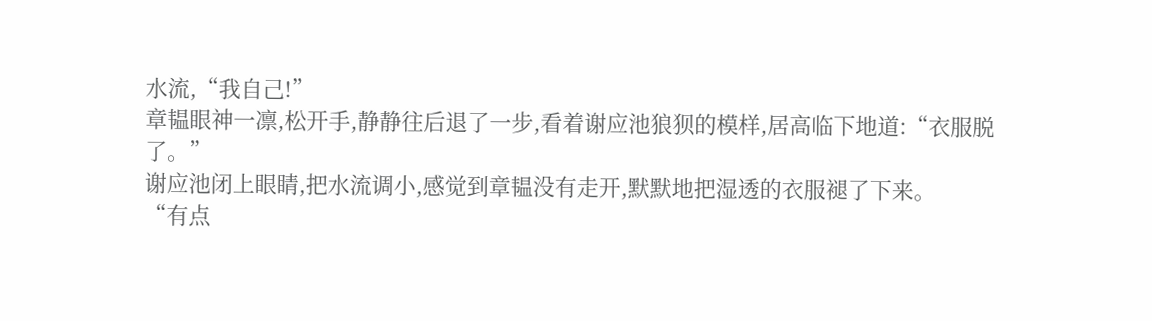水流,“我自己!”
章韫眼神一凛,松开手,静静往后退了一步,看着谢应池狼狈的模样,居高临下地道:“衣服脱了。”
谢应池闭上眼睛,把水流调小,感觉到章韫没有走开,默默地把湿透的衣服褪了下来。
“有点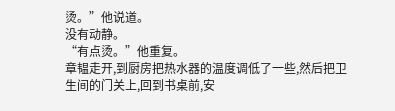烫。”他说道。
没有动静。
“有点烫。”他重复。
章韫走开,到厨房把热水器的温度调低了一些,然后把卫生间的门关上,回到书桌前,安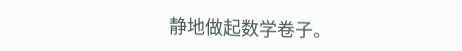静地做起数学卷子。